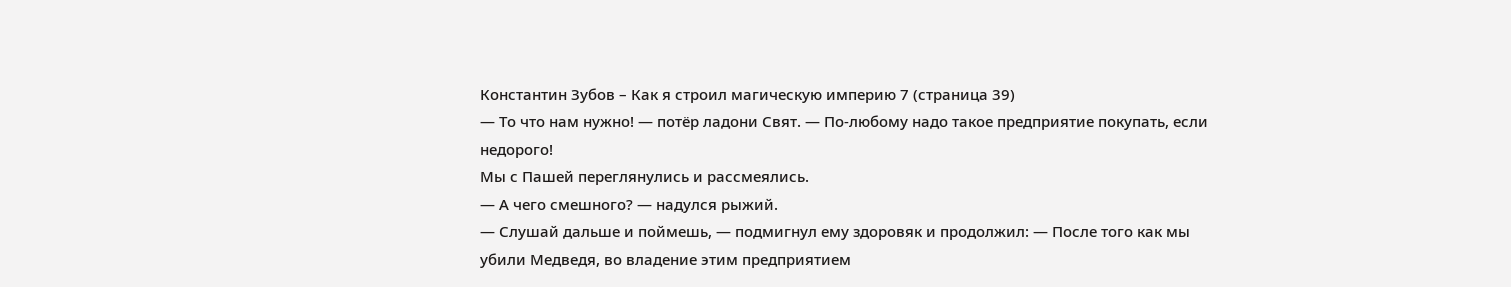Константин Зубов – Как я строил магическую империю 7 (страница 39)
— То что нам нужно! — потёр ладони Свят. — По-любому надо такое предприятие покупать, если недорого!
Мы с Пашей переглянулись и рассмеялись.
— А чего смешного? — надулся рыжий.
— Слушай дальше и поймешь, — подмигнул ему здоровяк и продолжил: — После того как мы убили Медведя, во владение этим предприятием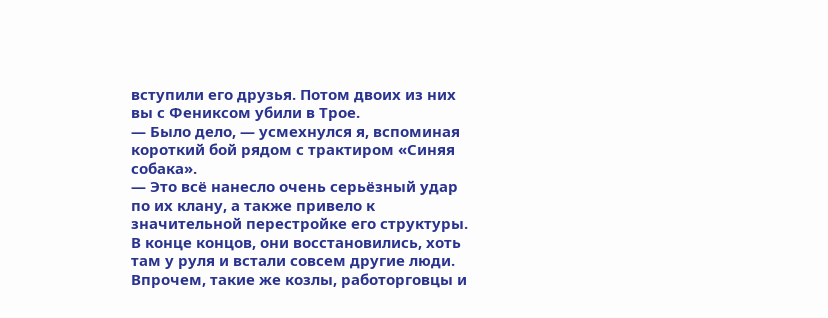вступили его друзья. Потом двоих из них вы с Фениксом убили в Трое.
— Было дело, — усмехнулся я, вспоминая короткий бой рядом с трактиром «Синяя собака».
— Это всё нанесло очень серьёзный удар по их клану, а также привело к значительной перестройке его структуры. В конце концов, они восстановились, хоть там у руля и встали совсем другие люди. Впрочем, такие же козлы, работорговцы и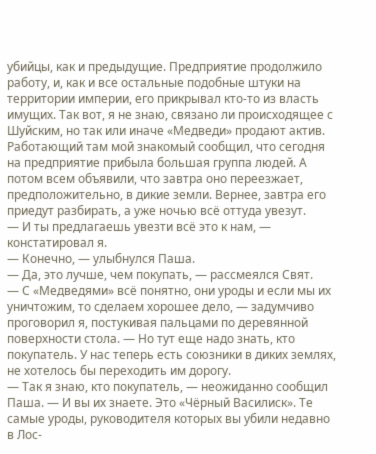убийцы, как и предыдущие. Предприятие продолжило работу, и, как и все остальные подобные штуки на территории империи, его прикрывал кто-то из власть имущих. Так вот, я не знаю, связано ли происходящее с Шуйским, но так или иначе «Медведи» продают актив. Работающий там мой знакомый сообщил, что сегодня на предприятие прибыла большая группа людей. А потом всем объявили, что завтра оно переезжает, предположительно, в дикие земли. Вернее, завтра его приедут разбирать, а уже ночью всё оттуда увезут.
— И ты предлагаешь увезти всё это к нам, — констатировал я.
— Конечно, — улыбнулся Паша.
— Да, это лучше, чем покупать, — рассмеялся Свят.
— С «Медведями» всё понятно, они уроды и если мы их уничтожим, то сделаем хорошее дело, — задумчиво проговорил я, постукивая пальцами по деревянной поверхности стола. — Но тут еще надо знать, кто покупатель. У нас теперь есть союзники в диких землях, не хотелось бы переходить им дорогу.
— Так я знаю, кто покупатель, — неожиданно сообщил Паша. — И вы их знаете. Это «Чёрный Василиск». Те самые уроды, руководителя которых вы убили недавно в Лос-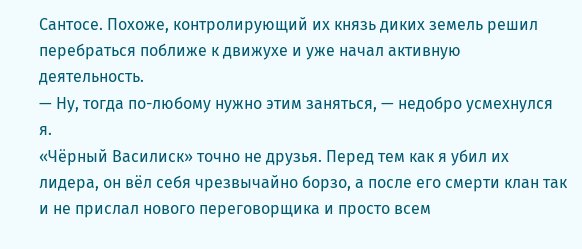Сантосе. Похоже, контролирующий их князь диких земель решил перебраться поближе к движухе и уже начал активную деятельность.
— Ну, тогда по-любому нужно этим заняться, — недобро усмехнулся я.
«Чёрный Василиск» точно не друзья. Перед тем как я убил их лидера, он вёл себя чрезвычайно борзо, а после его смерти клан так и не прислал нового переговорщика и просто всем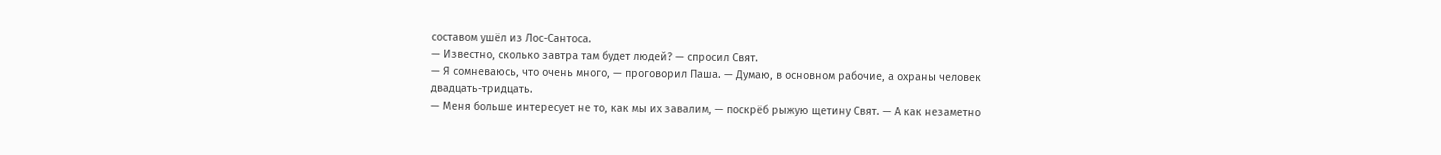составом ушёл из Лос-Сантоса.
— Известно, сколько завтра там будет людей? — спросил Свят.
— Я сомневаюсь, что очень много, — проговорил Паша. — Думаю, в основном рабочие, а охраны человек двадцать-тридцать.
— Меня больше интересует не то, как мы их завалим, — поскрёб рыжую щетину Свят. — А как незаметно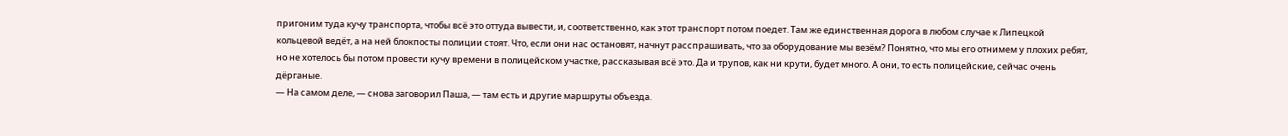пригоним туда кучу транспорта, чтобы всё это оттуда вывести, и, соответственно, как этот транспорт потом поедет. Там же единственная дорога в любом случае к Липецкой кольцевой ведёт, а на ней блокпосты полиции стоят. Что, если они нас остановят, начнут расспрашивать, что за оборудование мы везём? Понятно, что мы его отнимем у плохих ребят, но не хотелось бы потом провести кучу времени в полицейском участке, рассказывая всё это. Да и трупов, как ни крути, будет много. А они, то есть полицейские, сейчас очень дёрганые.
— На самом деле, — снова заговорил Паша, — там есть и другие маршруты объезда.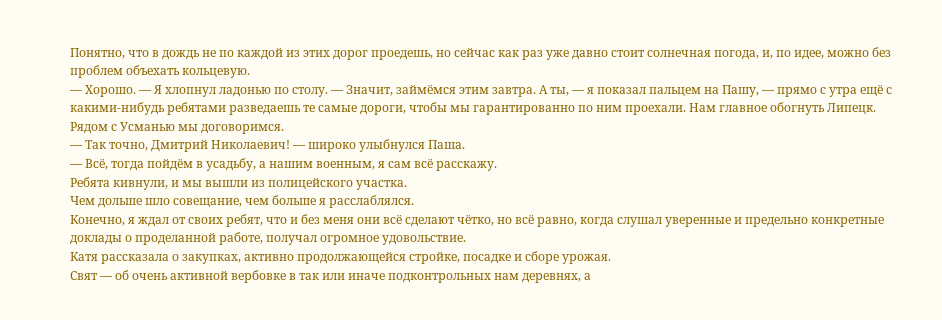Понятно, что в дождь не по каждой из этих дорог проедешь, но сейчас как раз уже давно стоит солнечная погода, и, по идее, можно без проблем объехать кольцевую.
— Хорошо. — Я хлопнул ладонью по столу. — Значит, займёмся этим завтра. А ты, — я показал пальцем на Пашу, — прямо с утра ещё с какими-нибудь ребятами разведаешь те самые дороги, чтобы мы гарантированно по ним проехали. Нам главное обогнуть Липецк. Рядом с Усманью мы договоримся.
— Так точно, Дмитрий Николаевич! — широко улыбнулся Паша.
— Всё, тогда пойдём в усадьбу, а нашим военным, я сам всё расскажу.
Ребята кивнули, и мы вышли из полицейского участка.
Чем дольше шло совещание, чем больше я расслаблялся.
Конечно, я ждал от своих ребят, что и без меня они всё сделают чётко, но всё равно, когда слушал уверенные и предельно конкретные доклады о проделанной работе, получал огромное удовольствие.
Катя рассказала о закупках, активно продолжающейся стройке, посадке и сборе урожая.
Свят — об очень активной вербовке в так или иначе подконтрольных нам деревнях, а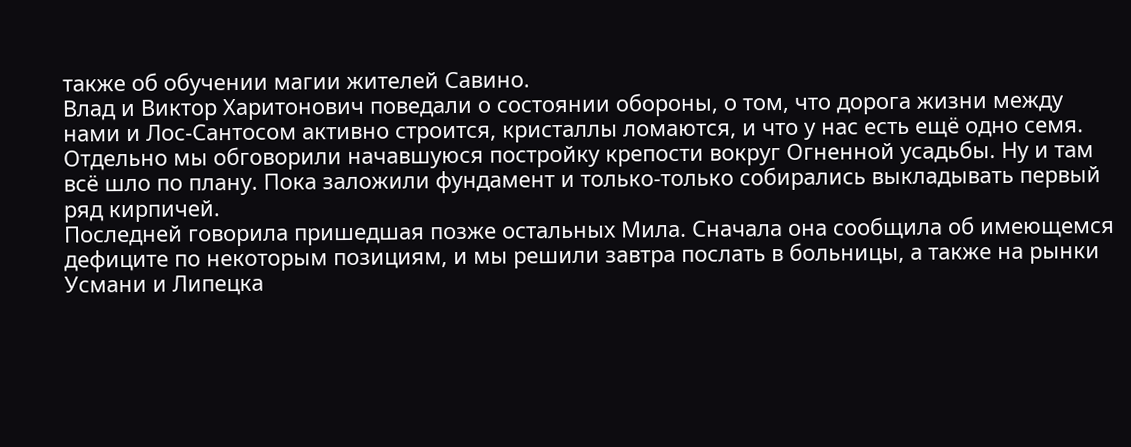также об обучении магии жителей Савино.
Влад и Виктор Харитонович поведали о состоянии обороны, о том, что дорога жизни между нами и Лос-Сантосом активно строится, кристаллы ломаются, и что у нас есть ещё одно семя.
Отдельно мы обговорили начавшуюся постройку крепости вокруг Огненной усадьбы. Ну и там всё шло по плану. Пока заложили фундамент и только-только собирались выкладывать первый ряд кирпичей.
Последней говорила пришедшая позже остальных Мила. Сначала она сообщила об имеющемся дефиците по некоторым позициям, и мы решили завтра послать в больницы, а также на рынки Усмани и Липецка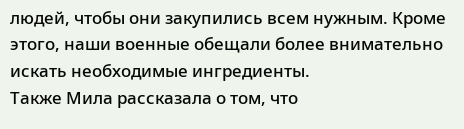людей, чтобы они закупились всем нужным. Кроме этого, наши военные обещали более внимательно искать необходимые ингредиенты.
Также Мила рассказала о том, что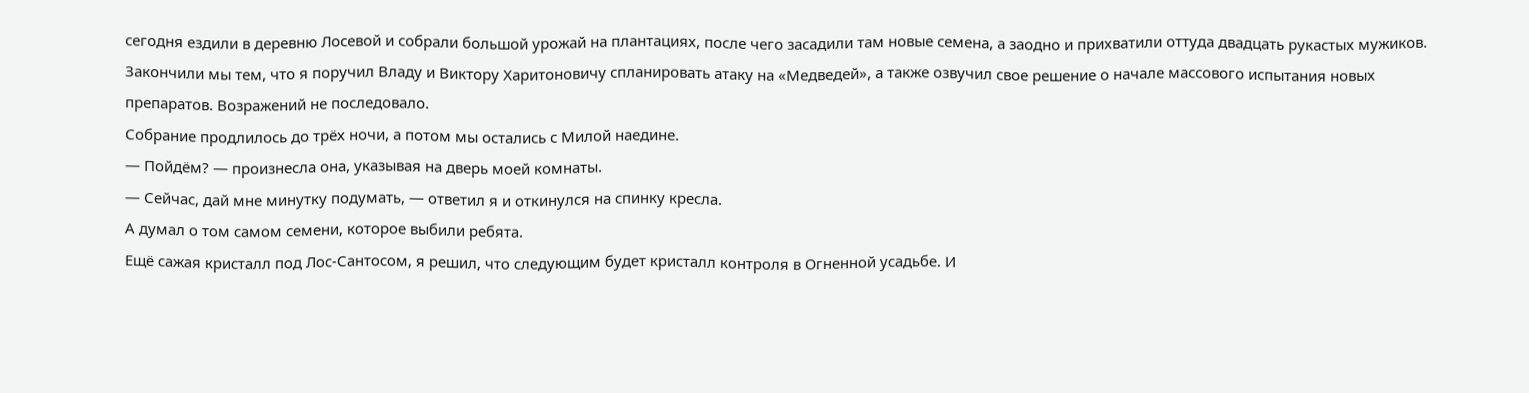сегодня ездили в деревню Лосевой и собрали большой урожай на плантациях, после чего засадили там новые семена, а заодно и прихватили оттуда двадцать рукастых мужиков.
Закончили мы тем, что я поручил Владу и Виктору Харитоновичу спланировать атаку на «Медведей», а также озвучил свое решение о начале массового испытания новых препаратов. Возражений не последовало.
Собрание продлилось до трёх ночи, а потом мы остались с Милой наедине.
— Пойдём? — произнесла она, указывая на дверь моей комнаты.
— Сейчас, дай мне минутку подумать, — ответил я и откинулся на спинку кресла.
А думал о том самом семени, которое выбили ребята.
Ещё сажая кристалл под Лос-Сантосом, я решил, что следующим будет кристалл контроля в Огненной усадьбе. И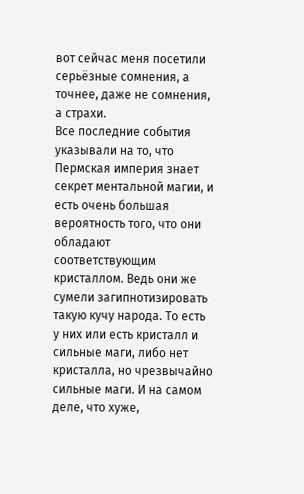вот сейчас меня посетили серьёзные сомнения, а точнее, даже не сомнения, а страхи.
Все последние события указывали на то, что Пермская империя знает секрет ментальной магии, и есть очень большая вероятность того, что они обладают соответствующим кристаллом. Ведь они же сумели загипнотизировать такую кучу народа. То есть у них или есть кристалл и сильные маги, либо нет кристалла, но чрезвычайно сильные маги. И на самом деле, что хуже,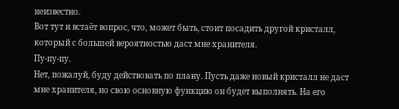неизвестно.
Вот тут и встаёт вопрос, что, может быть, стоит посадить другой кристалл, который с большей вероятностью даст мне хранителя.
Пу-пу-пу.
Нет, пожалуй, буду действовать по плану. Пусть даже новый кристалл не даст мне хранителя, но свою основную функцию он будет выполнять. На его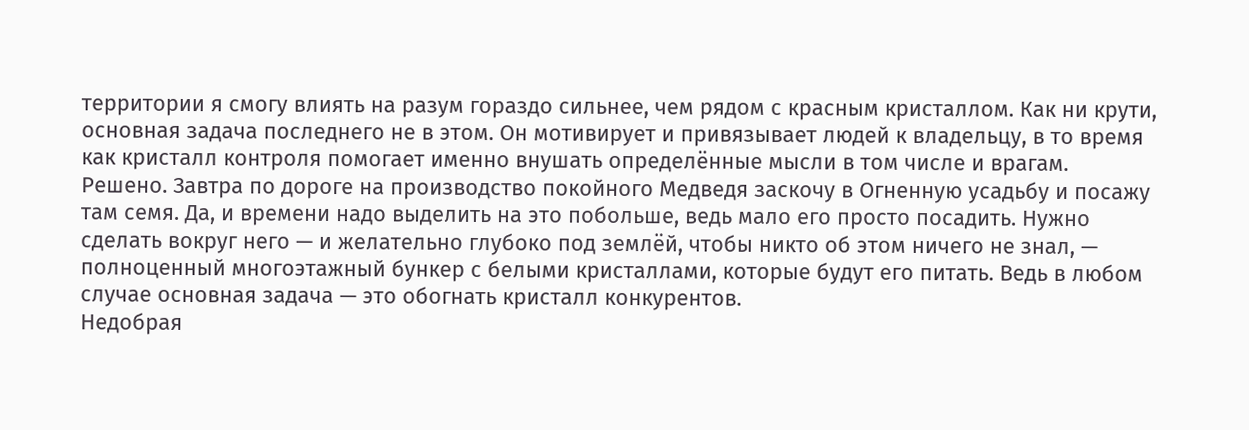территории я смогу влиять на разум гораздо сильнее, чем рядом с красным кристаллом. Как ни крути, основная задача последнего не в этом. Он мотивирует и привязывает людей к владельцу, в то время как кристалл контроля помогает именно внушать определённые мысли в том числе и врагам.
Решено. Завтра по дороге на производство покойного Медведя заскочу в Огненную усадьбу и посажу там семя. Да, и времени надо выделить на это побольше, ведь мало его просто посадить. Нужно сделать вокруг него — и желательно глубоко под землёй, чтобы никто об этом ничего не знал, — полноценный многоэтажный бункер с белыми кристаллами, которые будут его питать. Ведь в любом случае основная задача — это обогнать кристалл конкурентов.
Недобрая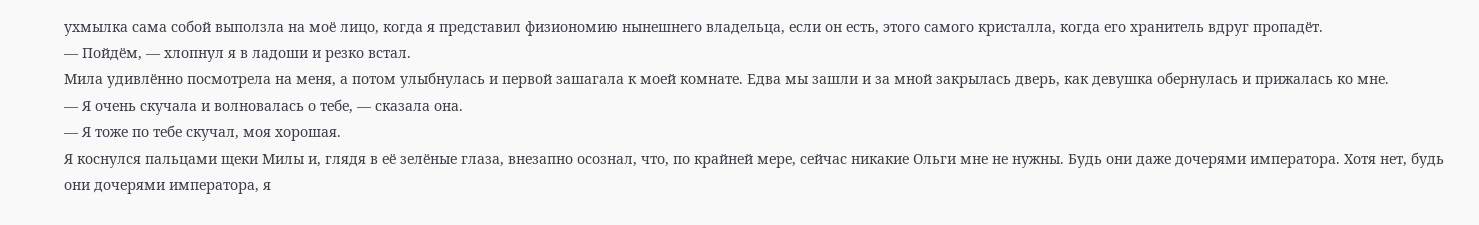ухмылка сама собой выползла на моё лицо, когда я представил физиономию нынешнего владельца, если он есть, этого самого кристалла, когда его хранитель вдруг пропадёт.
— Пойдём, — хлопнул я в ладоши и резко встал.
Мила удивлённо посмотрела на меня, а потом улыбнулась и первой зашагала к моей комнате. Едва мы зашли и за мной закрылась дверь, как девушка обернулась и прижалась ко мне.
— Я очень скучала и волновалась о тебе, — сказала она.
— Я тоже по тебе скучал, моя хорошая.
Я коснулся пальцами щеки Милы и, глядя в её зелёные глаза, внезапно осознал, что, по крайней мере, сейчас никакие Ольги мне не нужны. Будь они даже дочерями императора. Хотя нет, будь они дочерями императора, я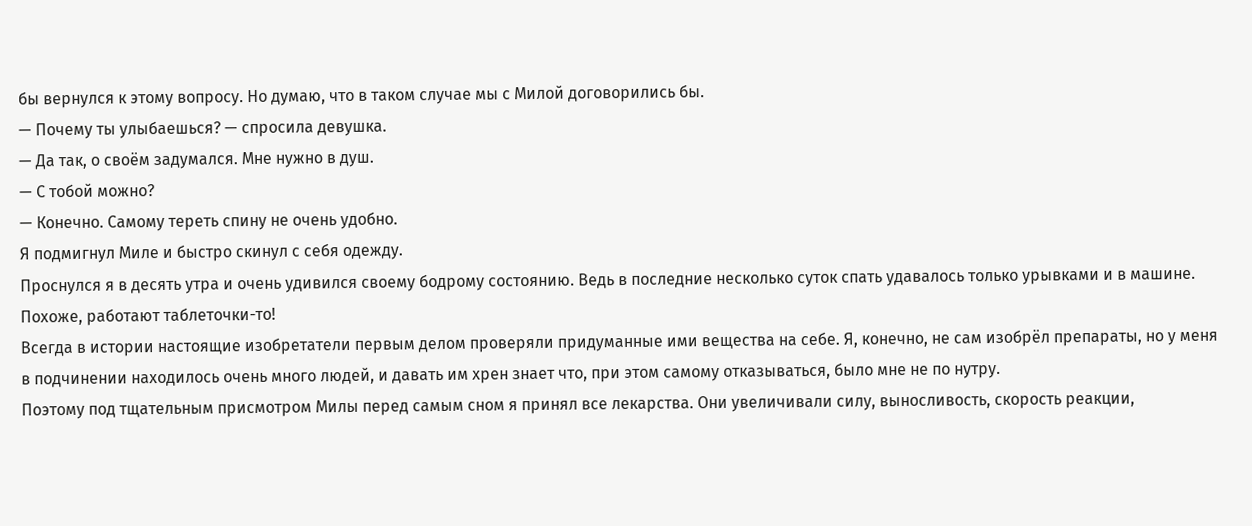бы вернулся к этому вопросу. Но думаю, что в таком случае мы с Милой договорились бы.
— Почему ты улыбаешься? — спросила девушка.
— Да так, о своём задумался. Мне нужно в душ.
— С тобой можно?
— Конечно. Самому тереть спину не очень удобно.
Я подмигнул Миле и быстро скинул с себя одежду.
Проснулся я в десять утра и очень удивился своему бодрому состоянию. Ведь в последние несколько суток спать удавалось только урывками и в машине.
Похоже, работают таблеточки-то!
Всегда в истории настоящие изобретатели первым делом проверяли придуманные ими вещества на себе. Я, конечно, не сам изобрёл препараты, но у меня в подчинении находилось очень много людей, и давать им хрен знает что, при этом самому отказываться, было мне не по нутру.
Поэтому под тщательным присмотром Милы перед самым сном я принял все лекарства. Они увеличивали силу, выносливость, скорость реакции,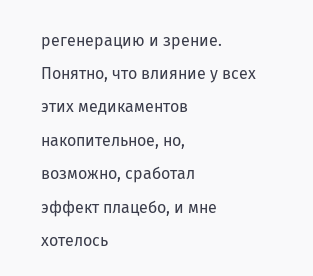регенерацию и зрение. Понятно, что влияние у всех этих медикаментов накопительное, но, возможно, сработал эффект плацебо, и мне хотелось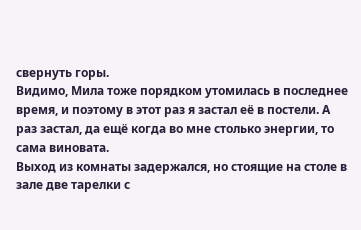свернуть горы.
Видимо, Мила тоже порядком утомилась в последнее время, и поэтому в этот раз я застал её в постели. А раз застал, да ещё когда во мне столько энергии, то сама виновата.
Выход из комнаты задержался, но стоящие на столе в зале две тарелки с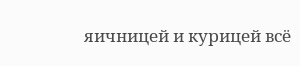яичницей и курицей всё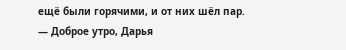ещё были горячими, и от них шёл пар.
— Доброе утро, Дарья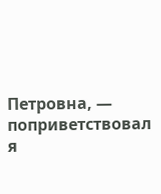Петровна, — поприветствовал я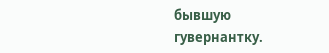бывшую гувернантку.